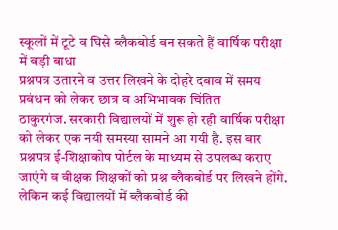स्कूलों में टूटे व घिसे ब्लैकबोर्ड बन सकते हैं वार्षिक परीक्षा में बड़ी बाधा
प्रश्नपत्र उतारने व उत्तर लिखने के दोहरे दबाव में समय प्रबंधन को लेकर छात्र व अभिभावक चिंतित
ठाकुरगंज. सरकारी विद्यालयों में शुरू हो रही वार्षिक परीक्षा को लेकर एक नयी समस्या सामने आ गयी है. इस बार प्रश्नपत्र ई-शिक्षाकोष पोर्टल के माध्यम से उपलब्ध कराए जाएंगे व वीक्षक शिक्षकों को प्रश्न ब्लैकबोर्ड पर लिखने होंगे. लेकिन कई विद्यालयों में ब्लैकबोर्ड की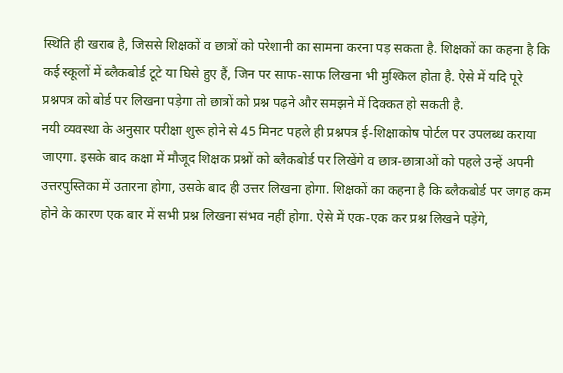स्थिति ही खराब है, जिससे शिक्षकों व छात्रों को परेशानी का सामना करना पड़ सकता है. शिक्षकों का कहना है कि कई स्कूलों में ब्लैकबोर्ड टूटे या घिसे हुए हैं, जिन पर साफ-साफ लिखना भी मुश्किल होता है. ऐसे में यदि पूरे प्रश्नपत्र को बोर्ड पर लिखना पड़ेगा तो छात्रों को प्रश्न पढ़ने और समझने में दिक्कत हो सकती है.
नयी व्यवस्था के अनुसार परीक्षा शुरू होने से 45 मिनट पहले ही प्रश्नपत्र ई-शिक्षाकोष पोर्टल पर उपलब्ध कराया जाएगा. इसके बाद कक्षा में मौजूद शिक्षक प्रश्नों को ब्लैकबोर्ड पर लिखेंगे व छात्र-छात्राओं को पहले उन्हें अपनी उत्तरपुस्तिका में उतारना होगा, उसके बाद ही उत्तर लिखना होगा. शिक्षकों का कहना है कि ब्लैकबोर्ड पर जगह कम होने के कारण एक बार में सभी प्रश्न लिखना संभव नहीं होगा. ऐसे में एक-एक कर प्रश्न लिखने पड़ेंगे,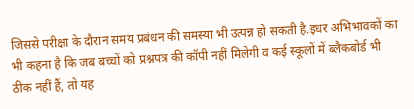जिससे परीक्षा के दौरान समय प्रबंधन की समस्या भी उत्पन्न हो सकती है.इधर अभिभावकों का भी कहना है कि जब बच्चों को प्रश्नपत्र की कॉपी नहीं मिलेगी व कई स्कूलों में ब्लैकबोर्ड भी ठीक नहीं हैं, तो यह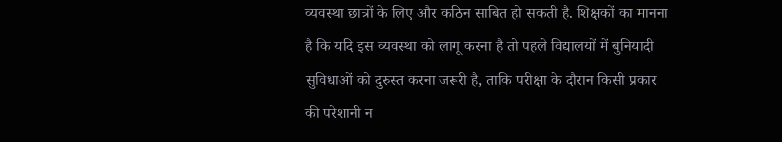व्यवस्था छात्रों के लिए और कठिन साबित हो सकती है. शिक्षकों का मानना है कि यदि इस व्यवस्था को लागू करना है तो पहले विद्यालयों में बुनियादी सुविधाओं को दुरुस्त करना जरूरी है, ताकि परीक्षा के दौरान किसी प्रकार की परेशानी न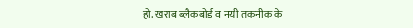हो. खराब ब्लैकबोर्ड व नयी तकनीक के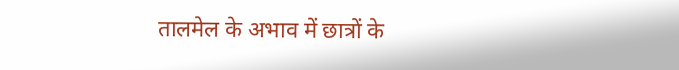तालमेल के अभाव में छात्रों के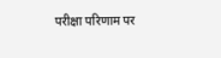परीक्षा परिणाम पर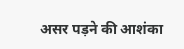असर पड़ने की आशंका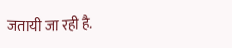जतायी जा रही है.